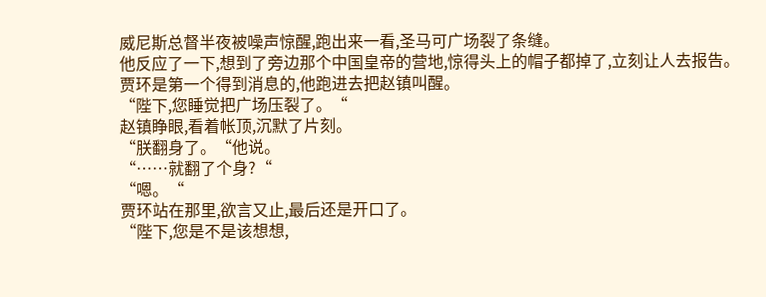威尼斯总督半夜被噪声惊醒,跑出来一看,圣马可广场裂了条缝。
他反应了一下,想到了旁边那个中国皇帝的营地,惊得头上的帽子都掉了,立刻让人去报告。
贾环是第一个得到消息的,他跑进去把赵镇叫醒。
“陛下,您睡觉把广场压裂了。“
赵镇睁眼,看着帐顶,沉默了片刻。
“朕翻身了。“他说。
“……就翻了个身?“
“嗯。“
贾环站在那里,欲言又止,最后还是开口了。
“陛下,您是不是该想想,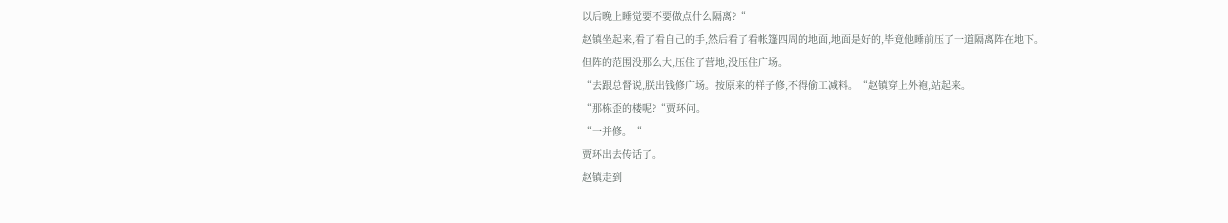以后晚上睡觉要不要做点什么隔离?“
赵镇坐起来,看了看自己的手,然后看了看帐篷四周的地面,地面是好的,毕竟他睡前压了一道隔离阵在地下。
但阵的范围没那么大,压住了营地,没压住广场。
“去跟总督说,朕出钱修广场。按原来的样子修,不得偷工减料。“赵镇穿上外袍,站起来。
“那栋歪的楼呢?“贾环问。
“一并修。“
贾环出去传话了。
赵镇走到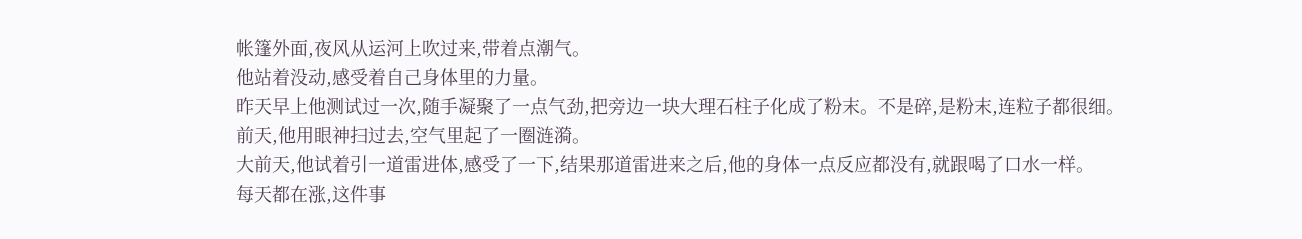帐篷外面,夜风从运河上吹过来,带着点潮气。
他站着没动,感受着自己身体里的力量。
昨天早上他测试过一次,随手凝聚了一点气劲,把旁边一块大理石柱子化成了粉末。不是碎,是粉末,连粒子都很细。
前天,他用眼神扫过去,空气里起了一圈涟漪。
大前天,他试着引一道雷进体,感受了一下,结果那道雷进来之后,他的身体一点反应都没有,就跟喝了口水一样。
每天都在涨,这件事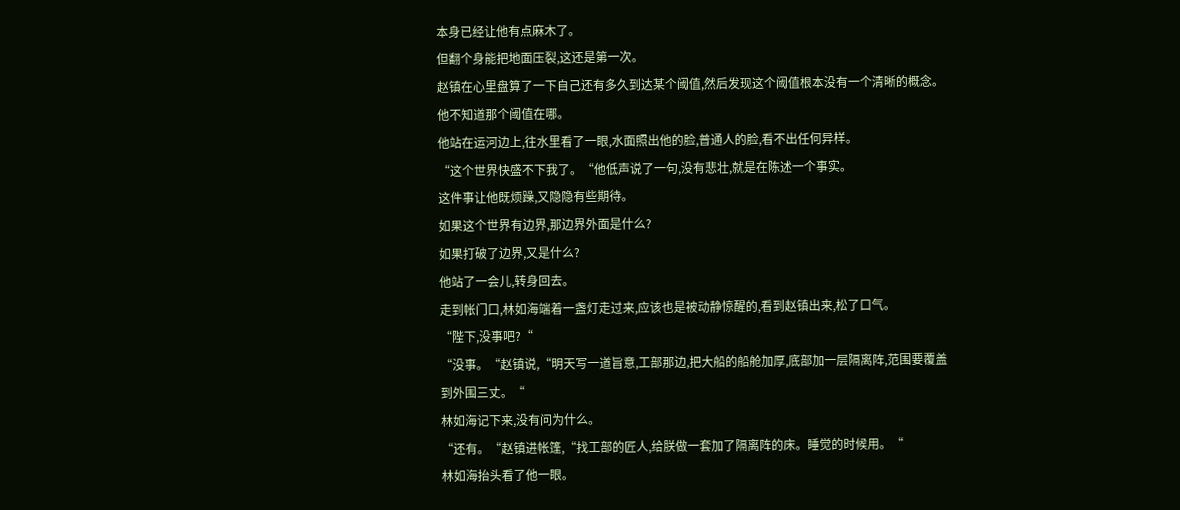本身已经让他有点麻木了。
但翻个身能把地面压裂,这还是第一次。
赵镇在心里盘算了一下自己还有多久到达某个阈值,然后发现这个阈值根本没有一个清晰的概念。
他不知道那个阈值在哪。
他站在运河边上,往水里看了一眼,水面照出他的脸,普通人的脸,看不出任何异样。
“这个世界快盛不下我了。“他低声说了一句,没有悲壮,就是在陈述一个事实。
这件事让他既烦躁,又隐隐有些期待。
如果这个世界有边界,那边界外面是什么?
如果打破了边界,又是什么?
他站了一会儿,转身回去。
走到帐门口,林如海端着一盏灯走过来,应该也是被动静惊醒的,看到赵镇出来,松了口气。
“陛下,没事吧?“
“没事。“赵镇说,“明天写一道旨意,工部那边,把大船的船舱加厚,底部加一层隔离阵,范围要覆盖到外围三丈。“
林如海记下来,没有问为什么。
“还有。“赵镇进帐篷,“找工部的匠人,给朕做一套加了隔离阵的床。睡觉的时候用。“
林如海抬头看了他一眼。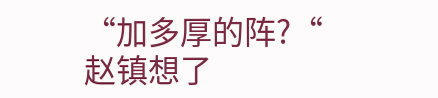“加多厚的阵?“
赵镇想了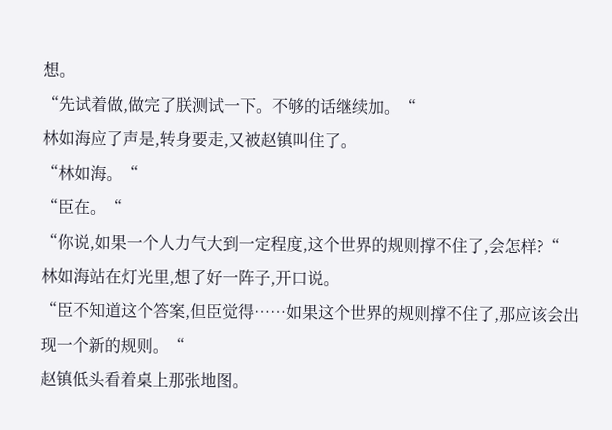想。
“先试着做,做完了朕测试一下。不够的话继续加。“
林如海应了声是,转身要走,又被赵镇叫住了。
“林如海。“
“臣在。“
“你说,如果一个人力气大到一定程度,这个世界的规则撑不住了,会怎样?“
林如海站在灯光里,想了好一阵子,开口说。
“臣不知道这个答案,但臣觉得……如果这个世界的规则撑不住了,那应该会出现一个新的规则。“
赵镇低头看着桌上那张地图。